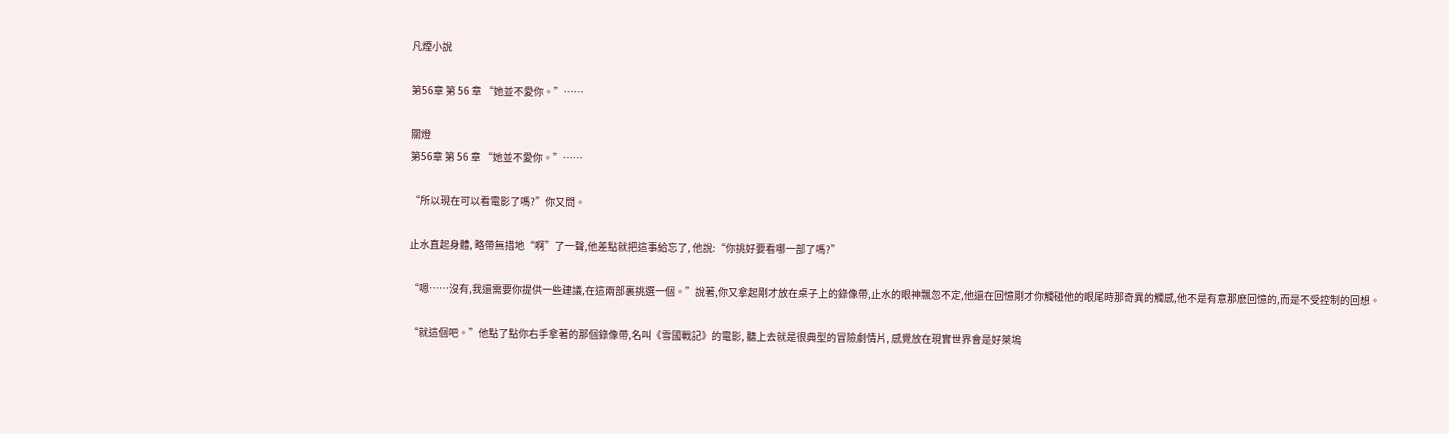凡煙小說

第56章 第 56 章 “她並不愛你。”……

關燈
第56章 第 56 章 “她並不愛你。”……

“所以現在可以看電影了嗎?”你又問。

止水直起身體, 略帶無措地“啊”了一聲,他差點就把這事給忘了, 他說:“你挑好要看哪一部了嗎?”

“嗯……沒有,我還需要你提供一些建議,在這兩部裏挑選一個。”說著,你又拿起剛才放在桌子上的錄像帶,止水的眼神飄忽不定,他還在回憶剛才你觸碰他的眼尾時那奇異的觸感,他不是有意那麽回憶的,而是不受控制的回想。

“就這個吧。”他點了點你右手拿著的那個錄像帶,名叫《雪國戰記》的電影, 聽上去就是很典型的冒險劇情片, 感覺放在現實世界會是好萊塢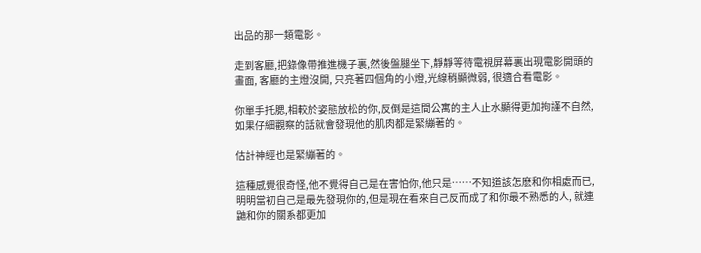出品的那一類電影。

走到客廳,把錄像帶推進機子裏,然後盤腿坐下,靜靜等待電視屏幕裏出現電影開頭的畫面, 客廳的主燈沒開, 只亮著四個角的小燈,光線稍顯微弱, 很適合看電影。

你單手托腮,相較於姿態放松的你,反倒是這間公寓的主人止水顯得更加拘謹不自然,如果仔細觀察的話就會發現他的肌肉都是緊繃著的。

估計神經也是緊繃著的。

這種感覺很奇怪,他不覺得自己是在害怕你,他只是……不知道該怎麽和你相處而已,明明當初自己是最先發現你的,但是現在看來自己反而成了和你最不熟悉的人, 就連鼬和你的關系都更加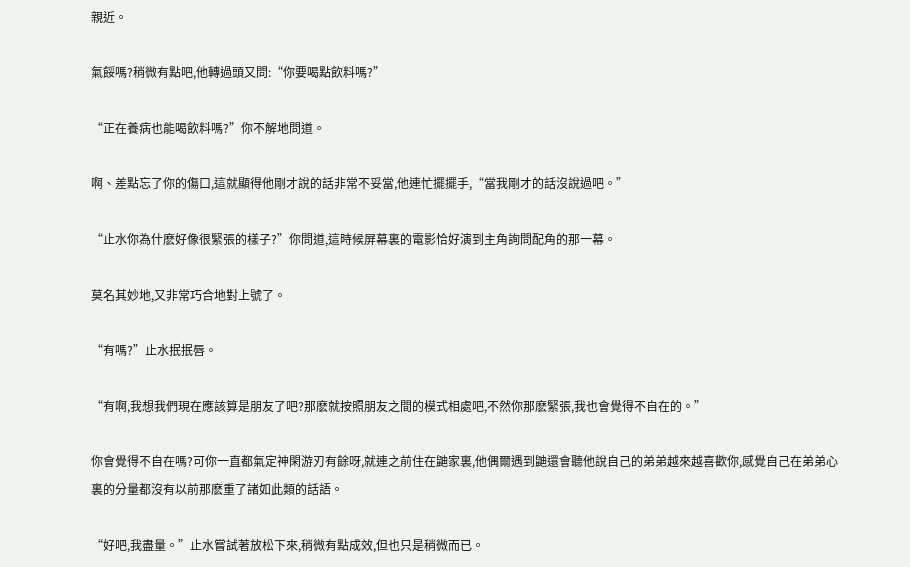親近。

氣餒嗎?稍微有點吧,他轉過頭又問:“你要喝點飲料嗎?”

“正在養病也能喝飲料嗎?”你不解地問道。

啊、差點忘了你的傷口,這就顯得他剛才說的話非常不妥當,他連忙擺擺手,“當我剛才的話沒說過吧。”

“止水你為什麽好像很緊張的樣子?”你問道,這時候屏幕裏的電影恰好演到主角詢問配角的那一幕。

莫名其妙地,又非常巧合地對上號了。

“有嗎?”止水抿抿唇。

“有啊,我想我們現在應該算是朋友了吧?那麽就按照朋友之間的模式相處吧,不然你那麽緊張,我也會覺得不自在的。”

你會覺得不自在嗎?可你一直都氣定神閑游刃有餘呀,就連之前住在鼬家裏,他偶爾遇到鼬還會聽他說自己的弟弟越來越喜歡你,感覺自己在弟弟心裏的分量都沒有以前那麽重了諸如此類的話語。

“好吧,我盡量。”止水嘗試著放松下來,稍微有點成效,但也只是稍微而已。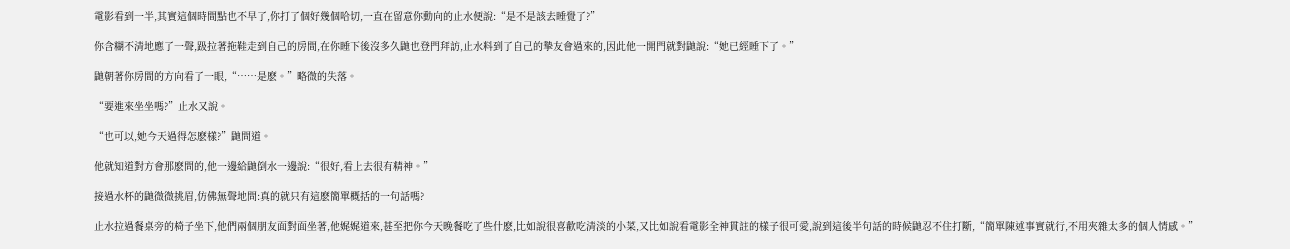電影看到一半,其實這個時間點也不早了,你打了個好幾個哈切,一直在留意你動向的止水便說:“是不是該去睡覺了?”

你含糊不清地應了一聲,趿拉著拖鞋走到自己的房間,在你睡下後沒多久鼬也登門拜訪,止水料到了自己的摯友會過來的,因此他一開門就對鼬說:“她已經睡下了。”

鼬朝著你房間的方向看了一眼,“……是麽。”略微的失落。

“要進來坐坐嗎?”止水又說。

“也可以,她今天過得怎麽樣?”鼬問道。

他就知道對方會那麽問的,他一邊給鼬倒水一邊說:“很好,看上去很有精神。”

接過水杯的鼬微微挑眉,仿佛無聲地問:真的就只有這麽簡單概括的一句話嗎?

止水拉過餐桌旁的椅子坐下,他們兩個朋友面對面坐著,他娓娓道來,甚至把你今天晚餐吃了些什麽,比如說很喜歡吃清淡的小菜,又比如說看電影全神貫註的樣子很可愛,說到這後半句話的時候鼬忍不住打斷,“簡單陳述事實就行,不用夾雜太多的個人情感。”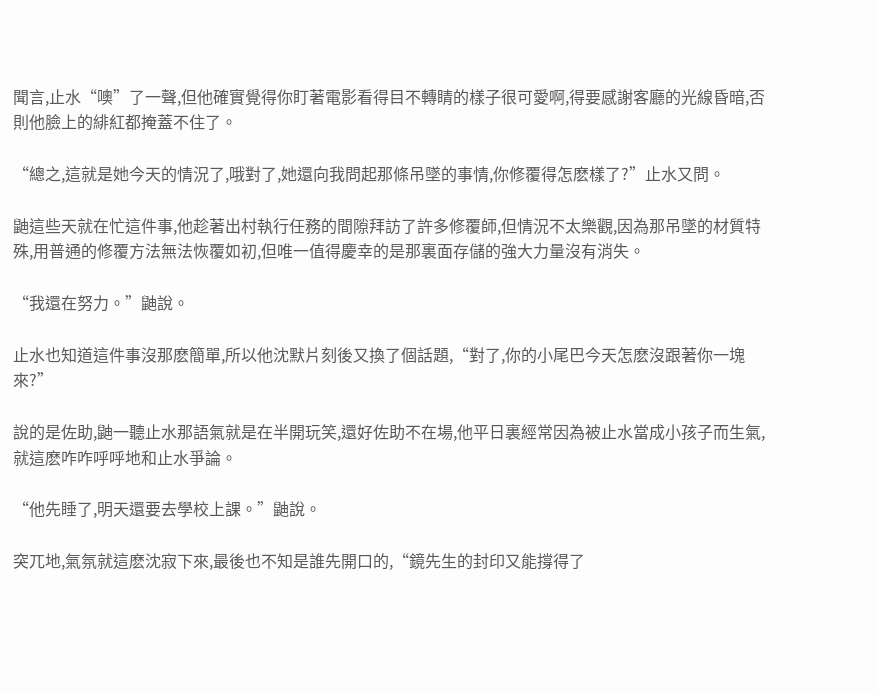聞言,止水“噢”了一聲,但他確實覺得你盯著電影看得目不轉睛的樣子很可愛啊,得要感謝客廳的光線昏暗,否則他臉上的緋紅都掩蓋不住了。

“總之,這就是她今天的情況了,哦對了,她還向我問起那條吊墜的事情,你修覆得怎麽樣了?”止水又問。

鼬這些天就在忙這件事,他趁著出村執行任務的間隙拜訪了許多修覆師,但情況不太樂觀,因為那吊墜的材質特殊,用普通的修覆方法無法恢覆如初,但唯一值得慶幸的是那裏面存儲的強大力量沒有消失。

“我還在努力。”鼬說。

止水也知道這件事沒那麽簡單,所以他沈默片刻後又換了個話題,“對了,你的小尾巴今天怎麽沒跟著你一塊來?”

說的是佐助,鼬一聽止水那語氣就是在半開玩笑,還好佐助不在場,他平日裏經常因為被止水當成小孩子而生氣,就這麽咋咋呼呼地和止水爭論。

“他先睡了,明天還要去學校上課。”鼬說。

突兀地,氣氛就這麽沈寂下來,最後也不知是誰先開口的,“鏡先生的封印又能撐得了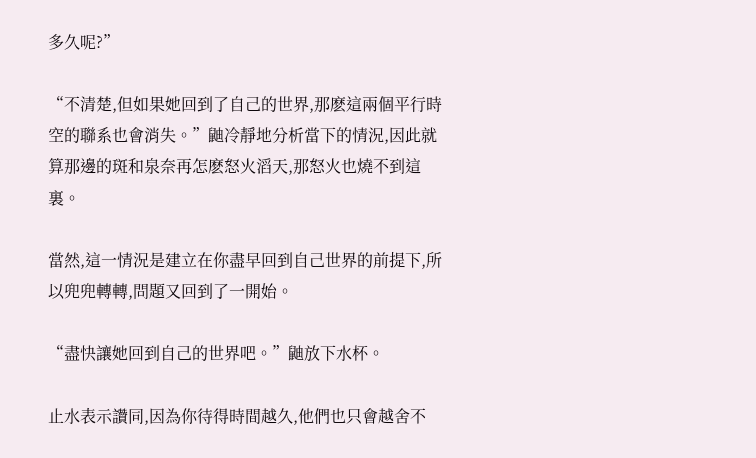多久呢?”

“不清楚,但如果她回到了自己的世界,那麽這兩個平行時空的聯系也會消失。”鼬冷靜地分析當下的情況,因此就算那邊的斑和泉奈再怎麽怒火滔天,那怒火也燒不到這裏。

當然,這一情況是建立在你盡早回到自己世界的前提下,所以兜兜轉轉,問題又回到了一開始。

“盡快讓她回到自己的世界吧。”鼬放下水杯。

止水表示讚同,因為你待得時間越久,他們也只會越舍不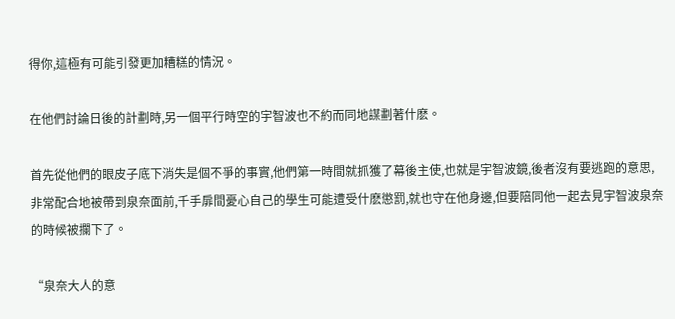得你,這極有可能引發更加糟糕的情況。

在他們討論日後的計劃時,另一個平行時空的宇智波也不約而同地謀劃著什麽。

首先從他們的眼皮子底下消失是個不爭的事實,他們第一時間就抓獲了幕後主使,也就是宇智波鏡,後者沒有要逃跑的意思,非常配合地被帶到泉奈面前,千手扉間憂心自己的學生可能遭受什麽懲罰,就也守在他身邊,但要陪同他一起去見宇智波泉奈的時候被攔下了。

“泉奈大人的意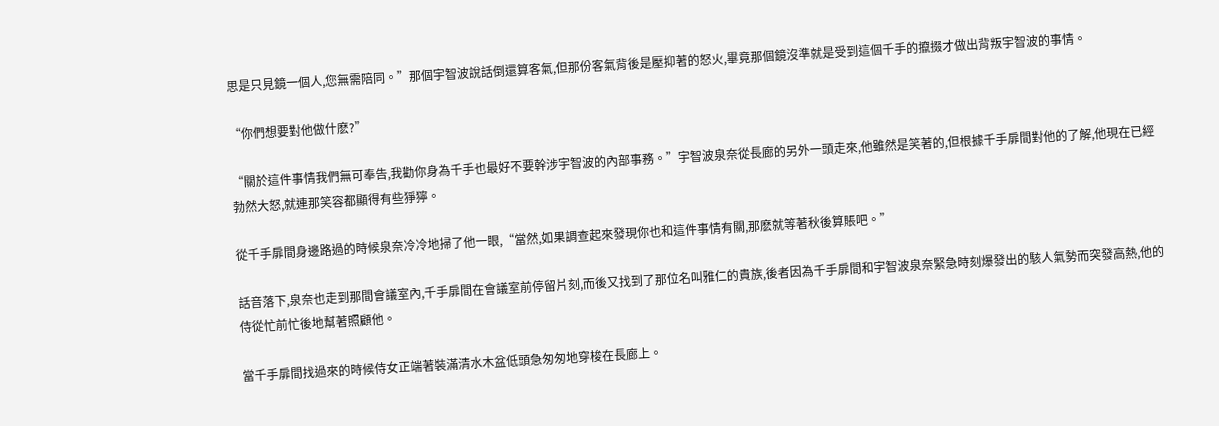思是只見鏡一個人,您無需陪同。”那個宇智波說話倒還算客氣,但那份客氣背後是壓抑著的怒火,畢竟那個鏡沒準就是受到這個千手的攛掇才做出背叛宇智波的事情。

“你們想要對他做什麽?”

“關於這件事情我們無可奉告,我勸你身為千手也最好不要幹涉宇智波的內部事務。”宇智波泉奈從長廊的另外一頭走來,他雖然是笑著的,但根據千手扉間對他的了解,他現在已經勃然大怒,就連那笑容都顯得有些猙獰。

從千手扉間身邊路過的時候泉奈冷冷地掃了他一眼,“當然,如果調查起來發現你也和這件事情有關,那麽就等著秋後算賬吧。”

話音落下,泉奈也走到那間會議室內,千手扉間在會議室前停留片刻,而後又找到了那位名叫雅仁的貴族,後者因為千手扉間和宇智波泉奈緊急時刻爆發出的駭人氣勢而突發高熱,他的侍從忙前忙後地幫著照顧他。

當千手扉間找過來的時候侍女正端著裝滿清水木盆低頭急匆匆地穿梭在長廊上。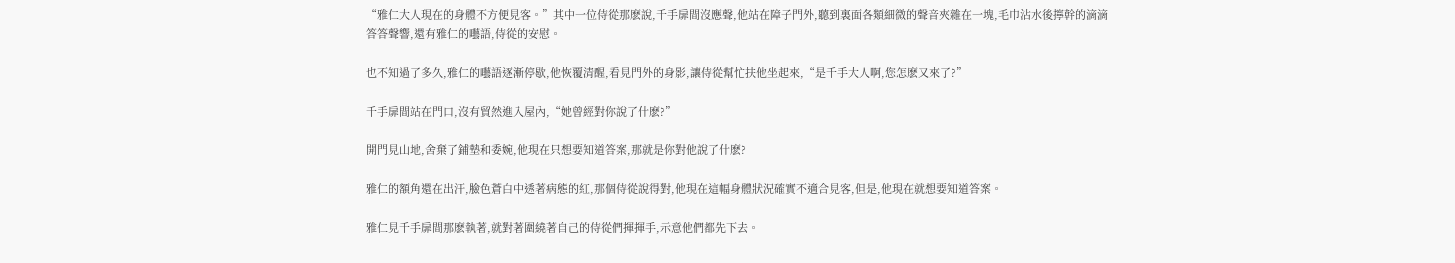“雅仁大人現在的身體不方便見客。”其中一位侍從那麽說,千手扉間沒應聲,他站在障子門外,聽到裏面各類細微的聲音夾雜在一塊,毛巾沾水後擰幹的滴滴答答聲響,還有雅仁的囈語,侍從的安慰。

也不知過了多久,雅仁的囈語逐漸停歇,他恢覆清醒,看見門外的身影,讓侍從幫忙扶他坐起來,“是千手大人啊,您怎麽又來了?”

千手扉間站在門口,沒有貿然進入屋內,“她曾經對你說了什麽?”

開門見山地,舍棄了鋪墊和委婉,他現在只想要知道答案,那就是你對他說了什麽?

雅仁的額角還在出汗,臉色蒼白中透著病態的紅,那個侍從說得對,他現在這幅身體狀況確實不適合見客,但是,他現在就想要知道答案。

雅仁見千手扉間那麽執著,就對著圍繞著自己的侍從們揮揮手,示意他們都先下去。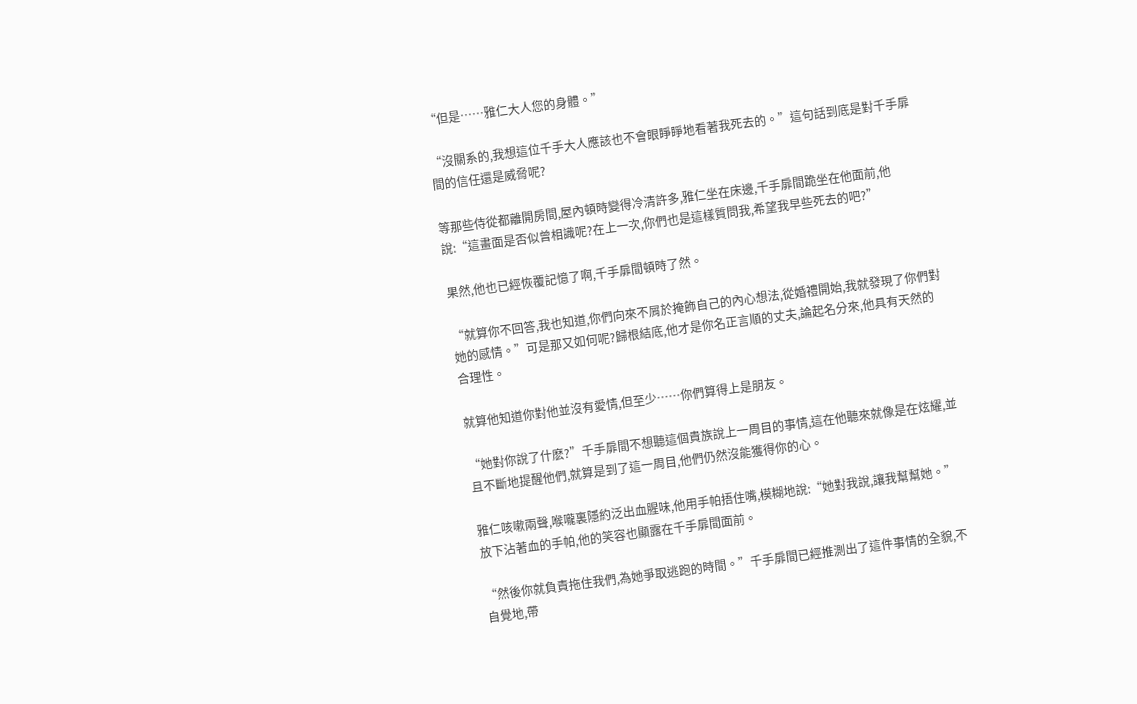“但是……雅仁大人您的身體。”

“沒關系的,我想這位千手大人應該也不會眼睜睜地看著我死去的。”這句話到底是對千手扉間的信任還是威脅呢?

等那些侍從都離開房間,屋內頓時變得冷清許多,雅仁坐在床邊,千手扉間跪坐在他面前,他說:“這畫面是否似曾相識呢?在上一次,你們也是這樣質問我,希望我早些死去的吧?”

果然,他也已經恢覆記憶了啊,千手扉間頓時了然。

“就算你不回答,我也知道,你們向來不屑於掩飾自己的內心想法,從婚禮開始,我就發現了你們對她的感情。”可是那又如何呢?歸根結底,他才是你名正言順的丈夫,論起名分來,他具有天然的合理性。

就算他知道你對他並沒有愛情,但至少……你們算得上是朋友。

“她對你說了什麽?”千手扉間不想聽這個貴族說上一周目的事情,這在他聽來就像是在炫耀,並且不斷地提醒他們,就算是到了這一周目,他們仍然沒能獲得你的心。

雅仁咳嗽兩聲,喉嚨裏隱約泛出血腥味,他用手帕捂住嘴,模糊地說:“她對我說,讓我幫幫她。”放下沾著血的手帕,他的笑容也顯露在千手扉間面前。

“然後你就負責拖住我們,為她爭取逃跑的時間。”千手扉間已經推測出了這件事情的全貌,不自覺地,帶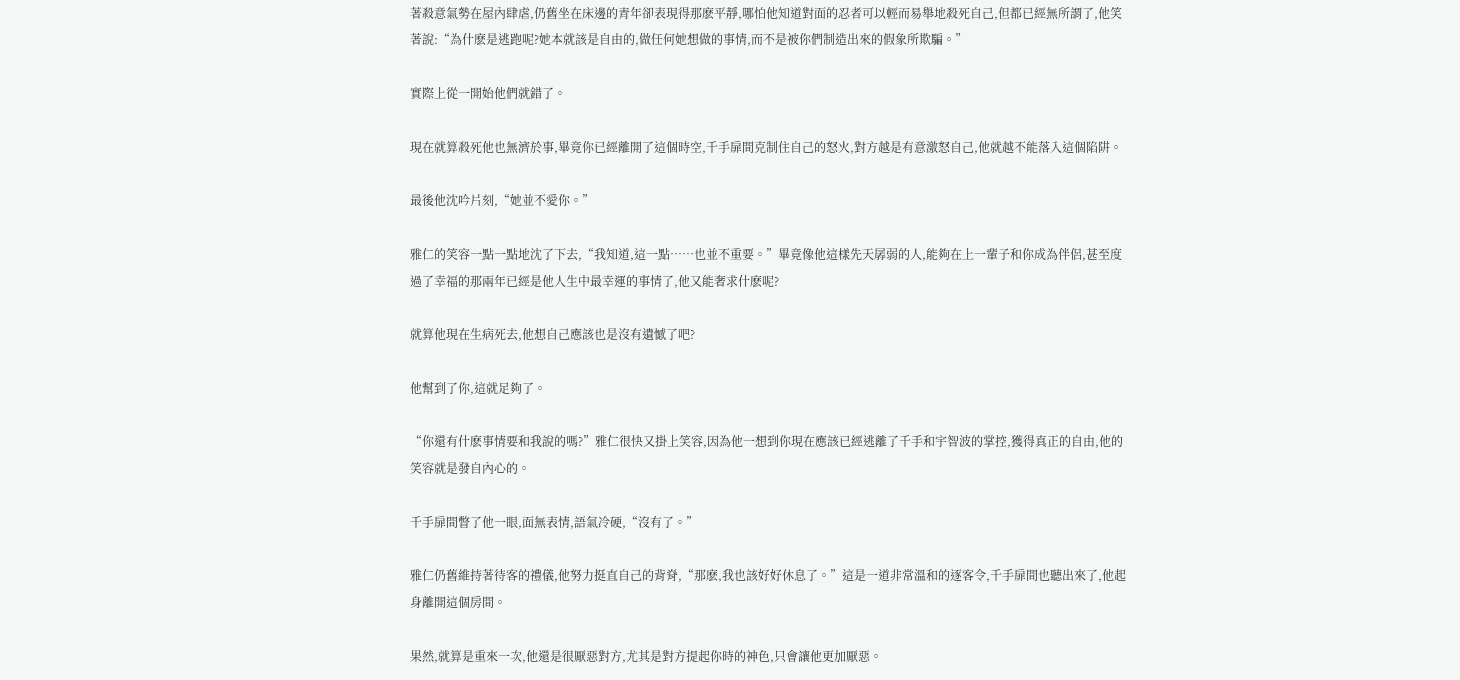著殺意氣勢在屋內肆虐,仍舊坐在床邊的青年卻表現得那麽平靜,哪怕他知道對面的忍者可以輕而易舉地殺死自己,但都已經無所謂了,他笑著說:“為什麽是逃跑呢?她本就該是自由的,做任何她想做的事情,而不是被你們制造出來的假象所欺騙。”

實際上從一開始他們就錯了。

現在就算殺死他也無濟於事,畢竟你已經離開了這個時空,千手扉間克制住自己的怒火,對方越是有意激怒自己,他就越不能落入這個陷阱。

最後他沈吟片刻,“她並不愛你。”

雅仁的笑容一點一點地沈了下去,“我知道,這一點……也並不重要。”畢竟像他這樣先天孱弱的人,能夠在上一輩子和你成為伴侶,甚至度過了幸福的那兩年已經是他人生中最幸運的事情了,他又能奢求什麽呢?

就算他現在生病死去,他想自己應該也是沒有遺憾了吧?

他幫到了你,這就足夠了。

“你還有什麽事情要和我說的嗎?”雅仁很快又掛上笑容,因為他一想到你現在應該已經逃離了千手和宇智波的掌控,獲得真正的自由,他的笑容就是發自內心的。

千手扉間瞥了他一眼,面無表情,語氣冷硬,“沒有了。”

雅仁仍舊維持著待客的禮儀,他努力挺直自己的背脊,“那麽,我也該好好休息了。”這是一道非常溫和的逐客令,千手扉間也聽出來了,他起身離開這個房間。

果然,就算是重來一次,他還是很厭惡對方,尤其是對方提起你時的神色,只會讓他更加厭惡。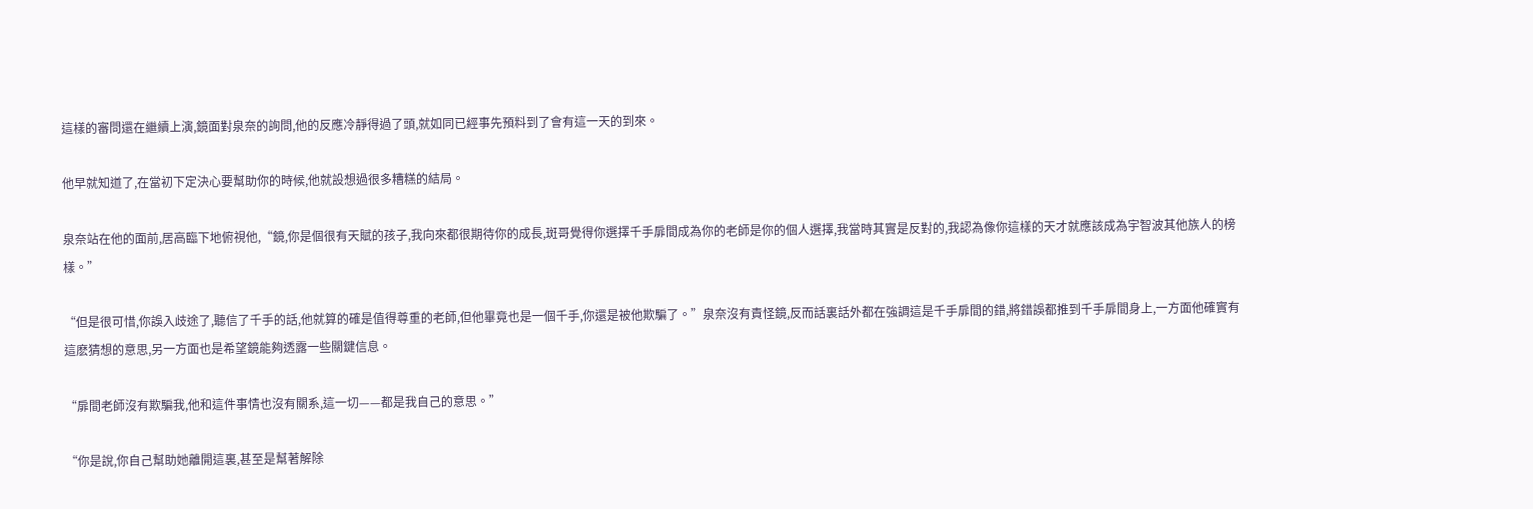這樣的審問還在繼續上演,鏡面對泉奈的詢問,他的反應冷靜得過了頭,就如同已經事先預料到了會有這一天的到來。

他早就知道了,在當初下定決心要幫助你的時候,他就設想過很多糟糕的結局。

泉奈站在他的面前,居高臨下地俯視他,“鏡,你是個很有天賦的孩子,我向來都很期待你的成長,斑哥覺得你選擇千手扉間成為你的老師是你的個人選擇,我當時其實是反對的,我認為像你這樣的天才就應該成為宇智波其他族人的榜樣。”

“但是很可惜,你誤入歧途了,聽信了千手的話,他就算的確是值得尊重的老師,但他畢竟也是一個千手,你還是被他欺騙了。”泉奈沒有責怪鏡,反而話裏話外都在強調這是千手扉間的錯,將錯誤都推到千手扉間身上,一方面他確實有這麽猜想的意思,另一方面也是希望鏡能夠透露一些關鍵信息。

“扉間老師沒有欺騙我,他和這件事情也沒有關系,這一切——都是我自己的意思。”

“你是說,你自己幫助她離開這裏,甚至是幫著解除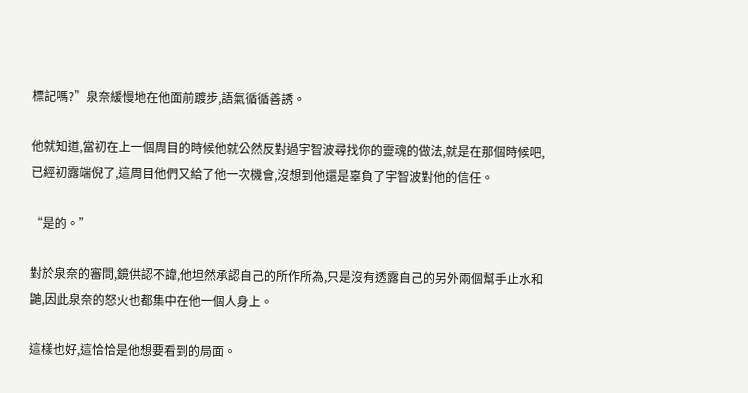標記嗎?”泉奈緩慢地在他面前踱步,語氣循循善誘。

他就知道,當初在上一個周目的時候他就公然反對過宇智波尋找你的靈魂的做法,就是在那個時候吧,已經初露端倪了,這周目他們又給了他一次機會,沒想到他還是辜負了宇智波對他的信任。

“是的。”

對於泉奈的審問,鏡供認不諱,他坦然承認自己的所作所為,只是沒有透露自己的另外兩個幫手止水和鼬,因此泉奈的怒火也都集中在他一個人身上。

這樣也好,這恰恰是他想要看到的局面。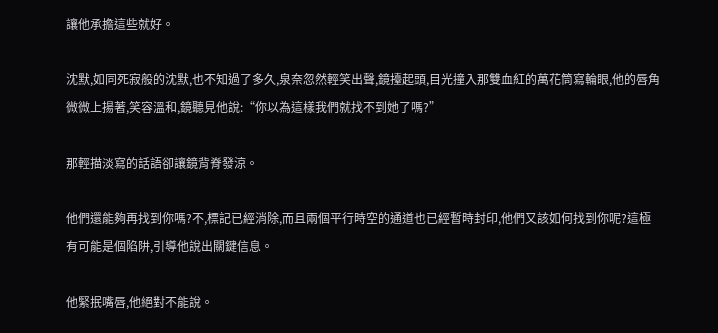讓他承擔這些就好。

沈默,如同死寂般的沈默,也不知過了多久,泉奈忽然輕笑出聲,鏡擡起頭,目光撞入那雙血紅的萬花筒寫輪眼,他的唇角微微上揚著,笑容溫和,鏡聽見他說:“你以為這樣我們就找不到她了嗎?”

那輕描淡寫的話語卻讓鏡背脊發涼。

他們還能夠再找到你嗎?不,標記已經消除,而且兩個平行時空的通道也已經暫時封印,他們又該如何找到你呢?這極有可能是個陷阱,引導他說出關鍵信息。

他緊抿嘴唇,他絕對不能說。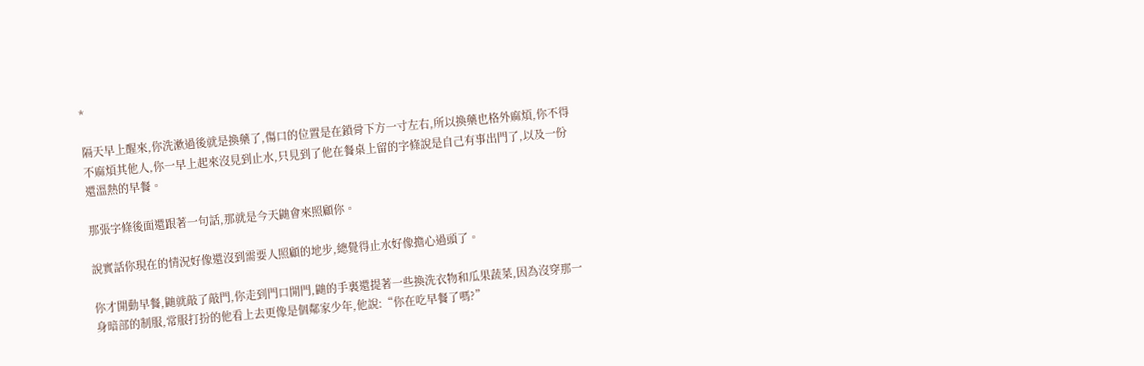*

隔天早上醒來,你洗漱過後就是換藥了,傷口的位置是在鎖骨下方一寸左右,所以換藥也格外麻煩,你不得不麻煩其他人,你一早上起來沒見到止水,只見到了他在餐桌上留的字條說是自己有事出門了,以及一份還溫熱的早餐。

那張字條後面還跟著一句話,那就是今天鼬會來照顧你。

說實話你現在的情況好像還沒到需要人照顧的地步,總覺得止水好像擔心過頭了。

你才開動早餐,鼬就敲了敲門,你走到門口開門,鼬的手裏還提著一些換洗衣物和瓜果蔬菜,因為沒穿那一身暗部的制服,常服打扮的他看上去更像是個鄰家少年,他說:“你在吃早餐了嗎?”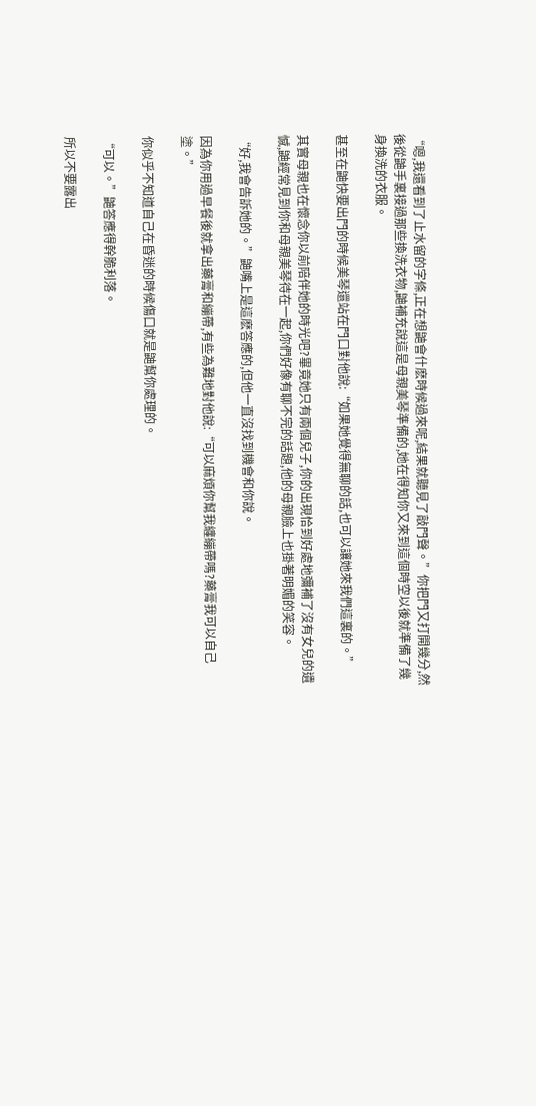“嗯,我還看到了止水留的字條,正在想鼬會什麽時候過來呢,結果就聽見了敲門聲。”你把門又打開幾分,然後從鼬手裏接過那些換洗衣物,鼬補充說這是母親美琴準備的,她在得知你又來到這個時空以後就準備了幾身換洗的衣服。

甚至在鼬快要出門的時候美琴還站在門口對他說:“如果她覺得無聊的話,也可以讓她來我們這裏的。”

其實母親也在懷念你以前陪伴她的時光吧?畢竟她只有兩個兒子,你的出現恰到好處地彌補了沒有女兒的遺憾,鼬經常見到你和母親美琴待在一起,你們好像有聊不完的話題,他的母親臉上也掛著明媚的笑容。

“好,我會告訴她的。”鼬嘴上是這麽答應的,但他一直沒找到機會和你說。

因為你用過早餐後就拿出藥膏和繃帶,有些為難地對他說:“可以麻煩你幫我纏繃帶嗎?藥膏我可以自己塗。”

你似乎不知道自己在昏迷的時候傷口就是鼬幫你處理的。

“可以。”鼬答應得幹脆利落。

所以不要露出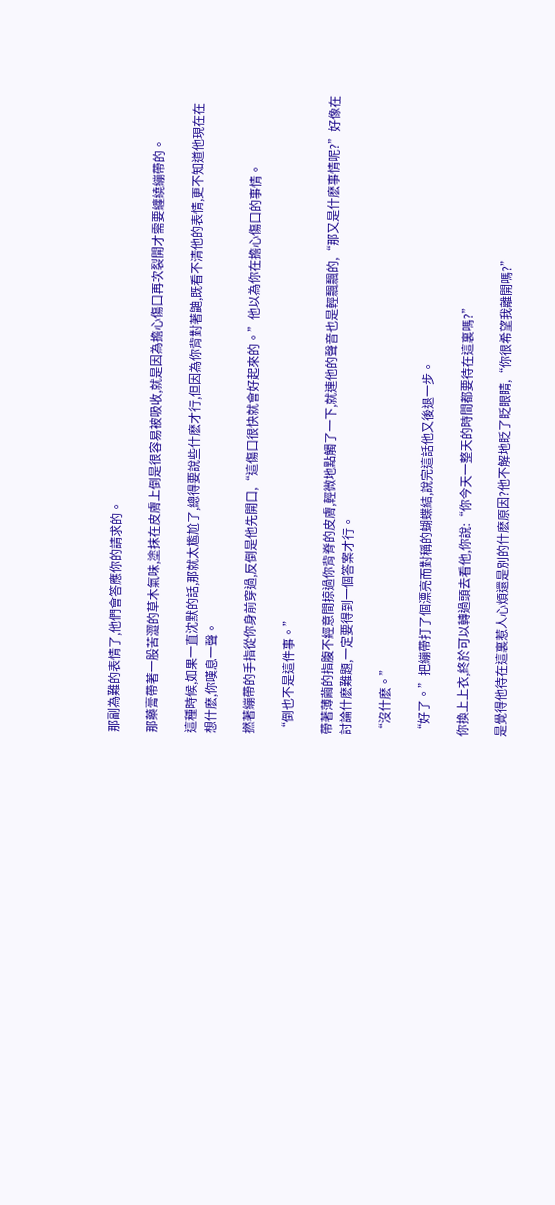那副為難的表情了,他們會答應你的請求的。

那藥膏帶著一股苦澀的草木氣味,塗抹在皮膚上倒是很容易被吸收,就是因為擔心傷口再次裂開才需要纏繞繃帶的。

這種時候,如果一直沈默的話,那就太尷尬了,總得要說些什麽才行,但因為你背對著鼬,既看不清他的表情,更不知道他現在在想什麽,你嘆息一聲。

撚著繃帶的手指從你身前穿過,反倒是他先開口,“這傷口很快就會好起來的。”他以為你在擔心傷口的事情。

“倒也不是這件事。”

帶著薄繭的指腹不經意間掠過你背脊的皮膚,輕微地點觸了一下,就連他的聲音也是輕飄飄的,“那又是什麽事情呢?”好像在討論什麽難題,一定要得到一個答案才行。

“沒什麽。”

“好了。”把繃帶打了個漂亮而對稱的蝴蝶結,說完這話他又後退一步。

你換上上衣,終於可以轉過頭去看他,你說:“你今天一整天的時間都要待在這裏嗎?”

是覺得他待在這裏惹人心煩還是別的什麽原因?他不解地眨了眨眼睛,“你很希望我離開嗎?”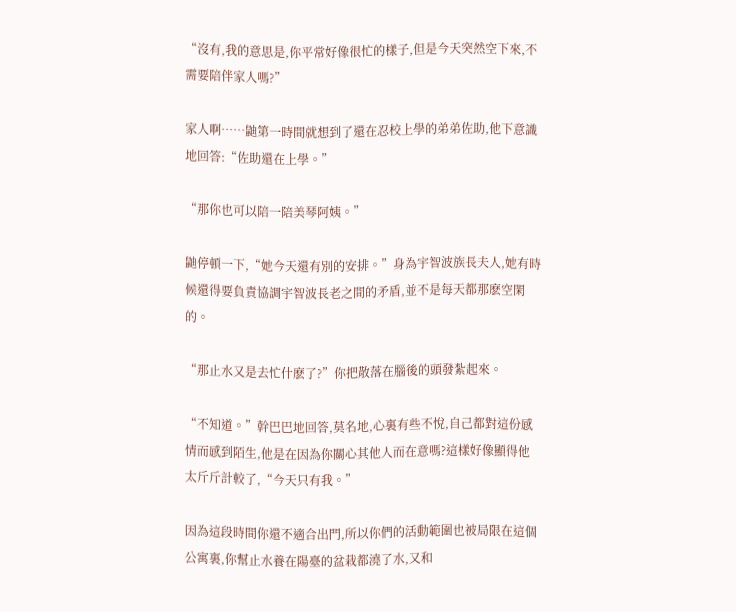“沒有,我的意思是,你平常好像很忙的樣子,但是今天突然空下來,不需要陪伴家人嗎?”

家人啊……鼬第一時間就想到了還在忍校上學的弟弟佐助,他下意識地回答:“佐助還在上學。”

“那你也可以陪一陪美琴阿姨。”

鼬停頓一下,“她今天還有別的安排。”身為宇智波族長夫人,她有時候還得要負責協調宇智波長老之間的矛盾,並不是每天都那麽空閑的。

“那止水又是去忙什麽了?”你把散落在腦後的頭發紮起來。

“不知道。”幹巴巴地回答,莫名地,心裏有些不悅,自己都對這份感情而感到陌生,他是在因為你關心其他人而在意嗎?這樣好像顯得他太斤斤計較了,“今天只有我。”

因為這段時間你還不適合出門,所以你們的活動範圍也被局限在這個公寓裏,你幫止水養在陽臺的盆栽都澆了水,又和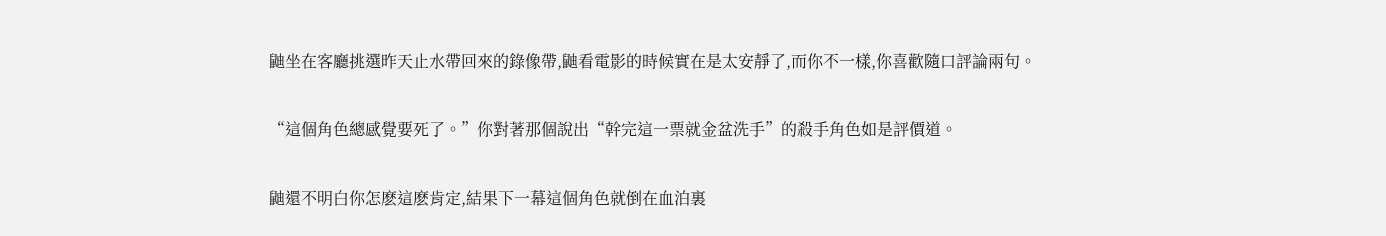鼬坐在客廳挑選昨天止水帶回來的錄像帶,鼬看電影的時候實在是太安靜了,而你不一樣,你喜歡隨口評論兩句。

“這個角色總感覺要死了。”你對著那個說出“幹完這一票就金盆洗手”的殺手角色如是評價道。

鼬還不明白你怎麽這麽肯定,結果下一幕這個角色就倒在血泊裏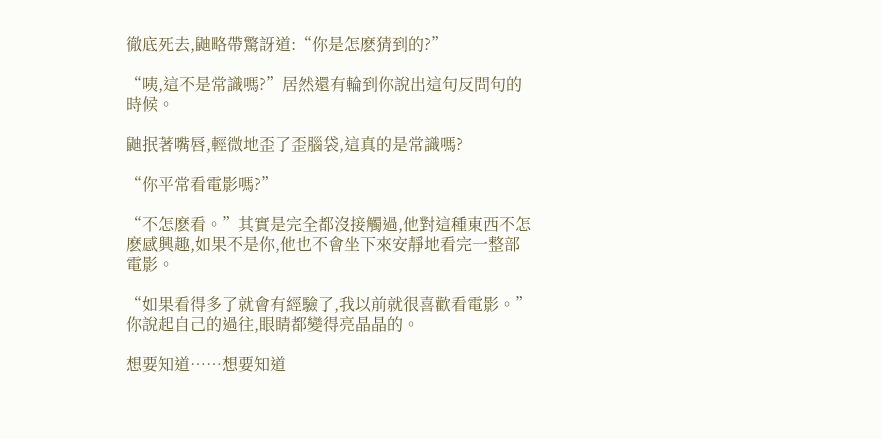徹底死去,鼬略帶驚訝道:“你是怎麽猜到的?”

“咦,這不是常識嗎?”居然還有輪到你說出這句反問句的時候。

鼬抿著嘴唇,輕微地歪了歪腦袋,這真的是常識嗎?

“你平常看電影嗎?”

“不怎麽看。”其實是完全都沒接觸過,他對這種東西不怎麽感興趣,如果不是你,他也不會坐下來安靜地看完一整部電影。

“如果看得多了就會有經驗了,我以前就很喜歡看電影。”你說起自己的過往,眼睛都變得亮晶晶的。

想要知道……想要知道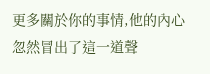更多關於你的事情,他的內心忽然冒出了這一道聲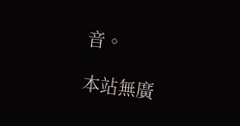音。

本站無廣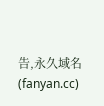告,永久域名(fanyan.cc)